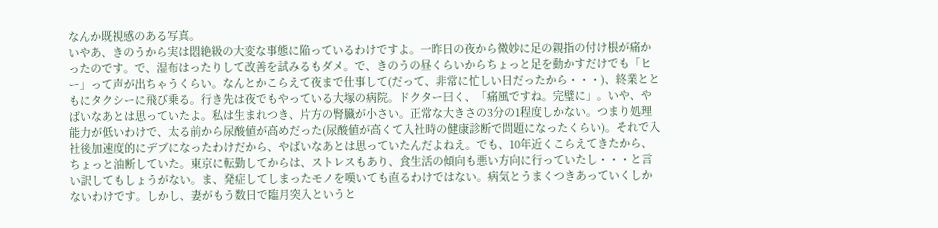なんか既視感のある写真。
いやあ、きのうから実は悶絶級の大変な事態に陥っているわけですよ。一昨日の夜から微妙に足の親指の付け根が痛かったのです。で、湿布はったりして改善を試みるもダメ。で、きのうの昼くらいからちょっと足を動かすだけでも「ヒー」って声が出ちゃうくらい。なんとかこらえて夜まで仕事して(だって、非常に忙しい日だったから・・・)、終業とともにタクシーに飛び乗る。行き先は夜でもやっている大塚の病院。ドクター曰く、「痛風ですね。完璧に」。いや、やばいなあとは思っていたよ。私は生まれつき、片方の腎臓が小さい。正常な大きさの3分の1程度しかない。つまり処理能力が低いわけで、太る前から尿酸値が高めだった(尿酸値が高くて入社時の健康診断で問題になったくらい)。それで入社後加速度的にデブになったわけだから、やばいなあとは思っていたんだよねえ。でも、10年近くこらえてきたから、ちょっと油断していた。東京に転勤してからは、ストレスもあり、食生活の傾向も悪い方向に行っていたし・・・と言い訳してもしょうがない。ま、発症してしまったモノを嘆いても直るわけではない。病気とうまくつきあっていくしかないわけです。しかし、妻がもう数日で臨月突入というと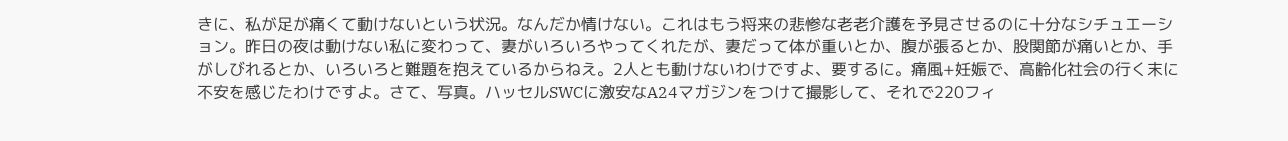きに、私が足が痛くて動けないという状況。なんだか情けない。これはもう将来の悲惨な老老介護を予見させるのに十分なシチュエーション。昨日の夜は動けない私に変わって、妻がいろいろやってくれたが、妻だって体が重いとか、腹が張るとか、股関節が痛いとか、手がしびれるとか、いろいろと難題を抱えているからねえ。2人とも動けないわけですよ、要するに。痛風+妊娠で、高齢化社会の行く末に不安を感じたわけですよ。さて、写真。ハッセルSWCに激安なA24マガジンをつけて撮影して、それで220フィ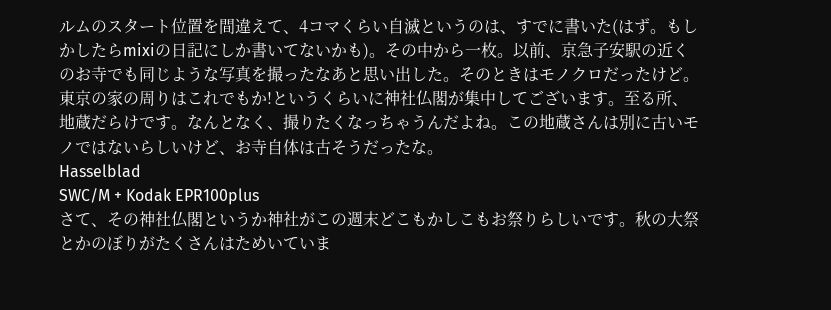ルムのスタート位置を間違えて、4コマくらい自滅というのは、すでに書いた(はず。もしかしたらmixiの日記にしか書いてないかも)。その中から一枚。以前、京急子安駅の近くのお寺でも同じような写真を撮ったなあと思い出した。そのときはモノクロだったけど。東京の家の周りはこれでもか!というくらいに神社仏閣が集中してございます。至る所、地蔵だらけです。なんとなく、撮りたくなっちゃうんだよね。この地蔵さんは別に古いモノではないらしいけど、お寺自体は古そうだったな。
Hasselblad
SWC/M + Kodak EPR100plus
さて、その神社仏閣というか神社がこの週末どこもかしこもお祭りらしいです。秋の大祭とかのぼりがたくさんはためいていま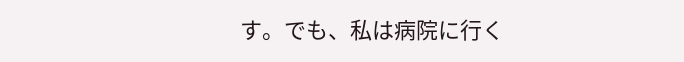す。でも、私は病院に行く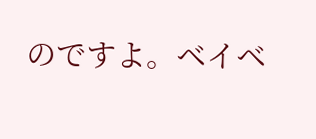のですよ。ベイベ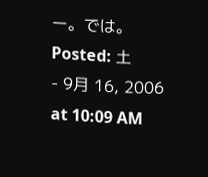ー。では。
Posted: 土
- 9月 16, 2006 at 10:09 AM